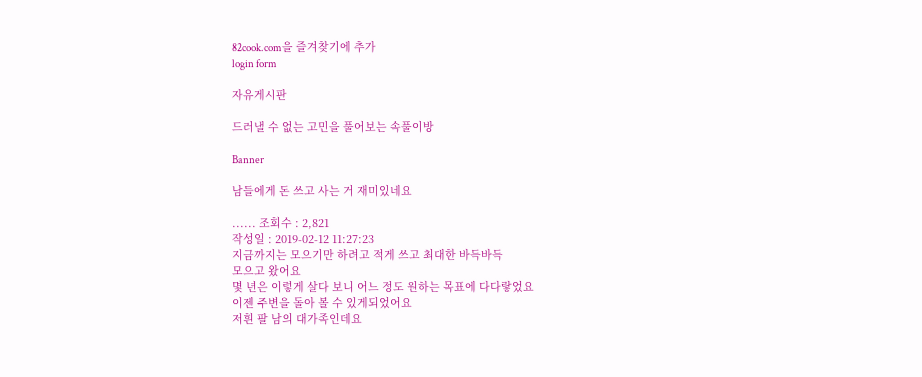82cook.com을 즐겨찾기에 추가
login form

자유게시판

드러낼 수 없는 고민을 풀어보는 속풀이방

Banner

남들에게 돈 쓰고 사는 거 재미있네요

...... 조회수 : 2,821
작성일 : 2019-02-12 11:27:23
지금까지는 모으기만 하려고 적게 쓰고 최대한 바득바득
모으고 왔어요
몇 년은 이렇게 살다 보니 어느 정도 원하는 목표에 다다랗었요
이젠 주변을 돌아 볼 수 있게되었어요
저흰 팔 남의 대가족인데요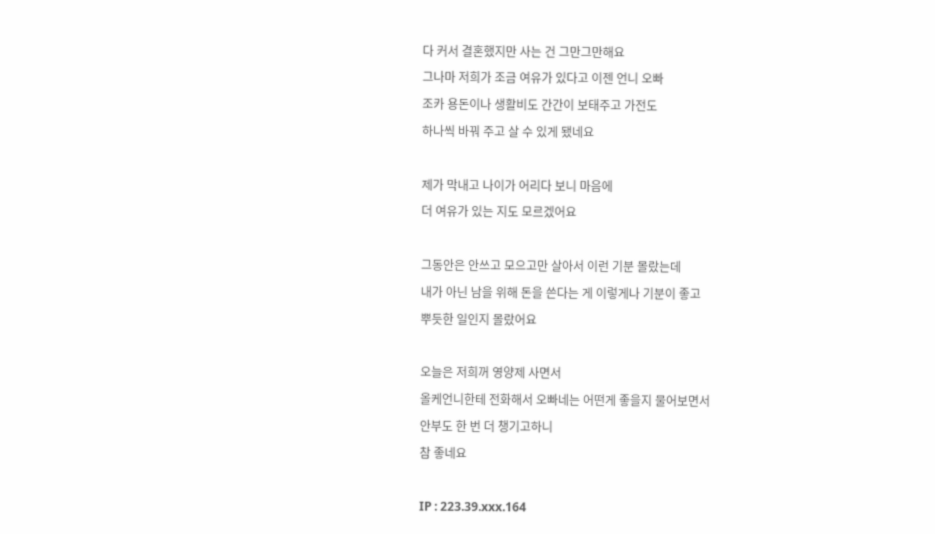다 커서 결혼했지만 사는 건 그만그만해요
그나마 저희가 조금 여유가 있다고 이젠 언니 오빠
조카 용돈이나 생활비도 간간이 보태주고 가전도
하나씩 바꿔 주고 살 수 있게 됐네요

제가 막내고 나이가 어리다 보니 마음에
더 여유가 있는 지도 모르겠어요

그동안은 안쓰고 모으고만 살아서 이런 기분 몰랐는데
내가 아닌 남을 위해 돈을 쓴다는 게 이렇게나 기분이 좋고
뿌듯한 일인지 몰랐어요

오늘은 저희꺼 영양제 사면서
올케언니한테 전화해서 오빠네는 어떤게 좋을지 물어보면서
안부도 한 번 더 챙기고하니
참 좋네요

IP : 223.39.xxx.164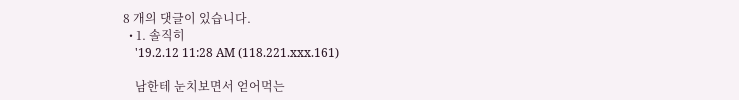8 개의 댓글이 있습니다.
  • 1. 솔직히
    '19.2.12 11:28 AM (118.221.xxx.161)

    남한테 눈치보면서 얻어먹는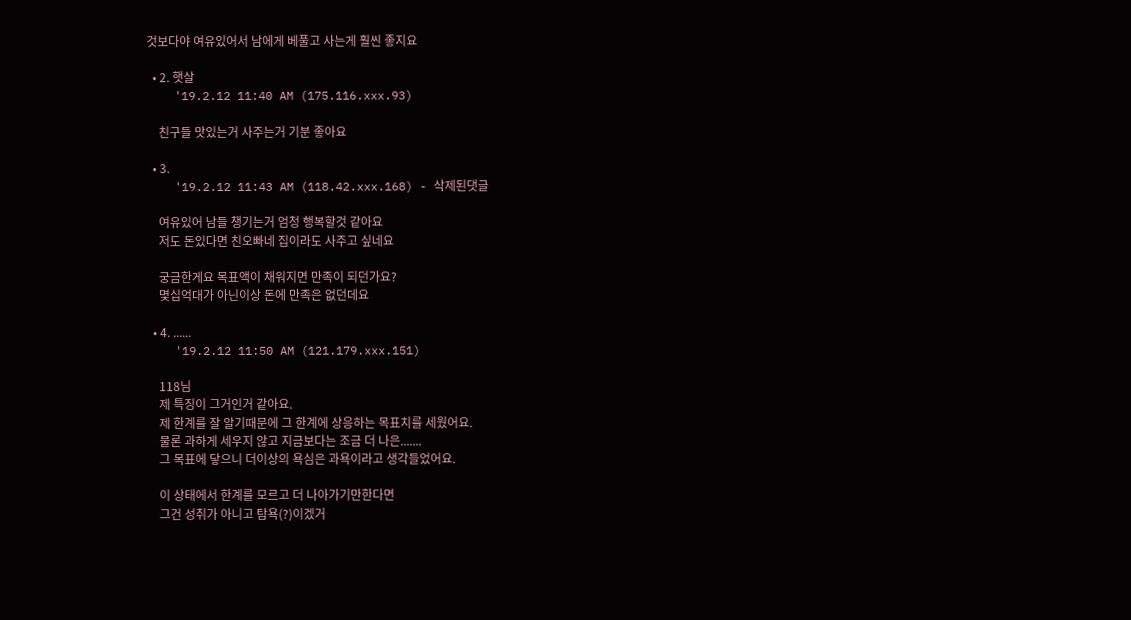것보다야 여유있어서 남에게 베풀고 사는게 훨씬 좋지요

  • 2. 햇살
    '19.2.12 11:40 AM (175.116.xxx.93)

    친구들 맛있는거 사주는거 기분 좋아요

  • 3.
    '19.2.12 11:43 AM (118.42.xxx.168) - 삭제된댓글

    여유있어 남들 챙기는거 엄청 행복할것 같아요
    저도 돈있다면 친오빠네 집이라도 사주고 싶네요

    궁금한게요 목표액이 채워지면 만족이 되던가요?
    몇십억대가 아닌이상 돈에 만족은 없던데요

  • 4. ......
    '19.2.12 11:50 AM (121.179.xxx.151)

    118님
    제 특징이 그거인거 같아요.
    제 한계를 잘 알기때문에 그 한계에 상응하는 목표치를 세웠어요.
    물론 과하게 세우지 않고 지금보다는 조금 더 나은.......
    그 목표에 닿으니 더이상의 욕심은 과욕이라고 생각들었어요.

    이 상태에서 한계를 모르고 더 나아가기만한다면
    그건 성취가 아니고 탐욕(?)이겠거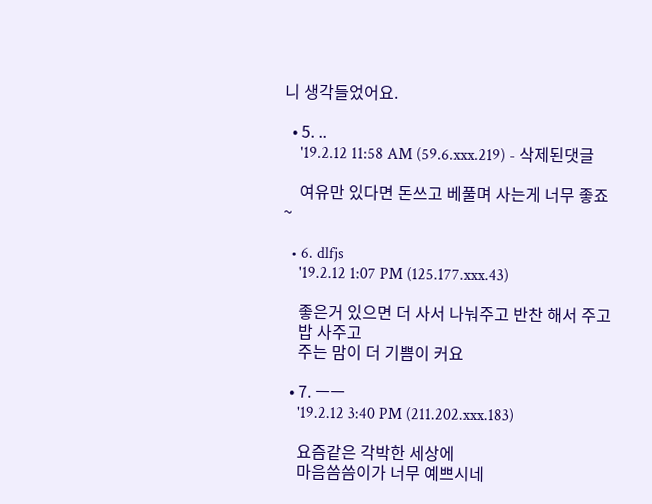니 생각들었어요.

  • 5. ..
    '19.2.12 11:58 AM (59.6.xxx.219) - 삭제된댓글

    여유만 있다면 돈쓰고 베풀며 사는게 너무 좋죠~

  • 6. dlfjs
    '19.2.12 1:07 PM (125.177.xxx.43)

    좋은거 있으면 더 사서 나눠주고 반찬 해서 주고
    밥 사주고
    주는 맘이 더 기쁨이 커요

  • 7. ㅡㅡ
    '19.2.12 3:40 PM (211.202.xxx.183)

    요즘같은 각박한 세상에
    마음씀씀이가 너무 예쁘시네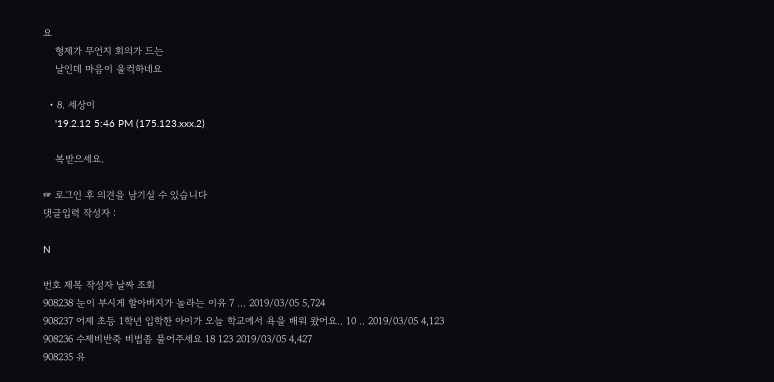요
    형제가 무언지 회의가 드는
    날인데 마음이 울컥하네요

  • 8. 세상이
    '19.2.12 5:46 PM (175.123.xxx.2)

    복받으세요.

☞ 로그인 후 의견을 남기실 수 있습니다
댓글입력 작성자 :

N

번호 제목 작성자 날짜 조회
908238 눈이 부시게 할아버지가 놀라는 이유 7 ... 2019/03/05 5,724
908237 어제 초등 1학년 입학한 아이가 오늘 학교에서 욕을 배워 왔어요.. 10 .. 2019/03/05 4,123
908236 수제비반죽 비법좀 풀어주세요 18 123 2019/03/05 4,427
908235 유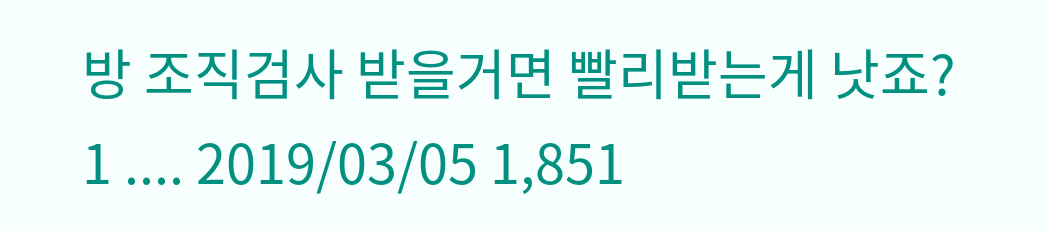방 조직검사 받을거면 빨리받는게 낫죠? 1 .... 2019/03/05 1,851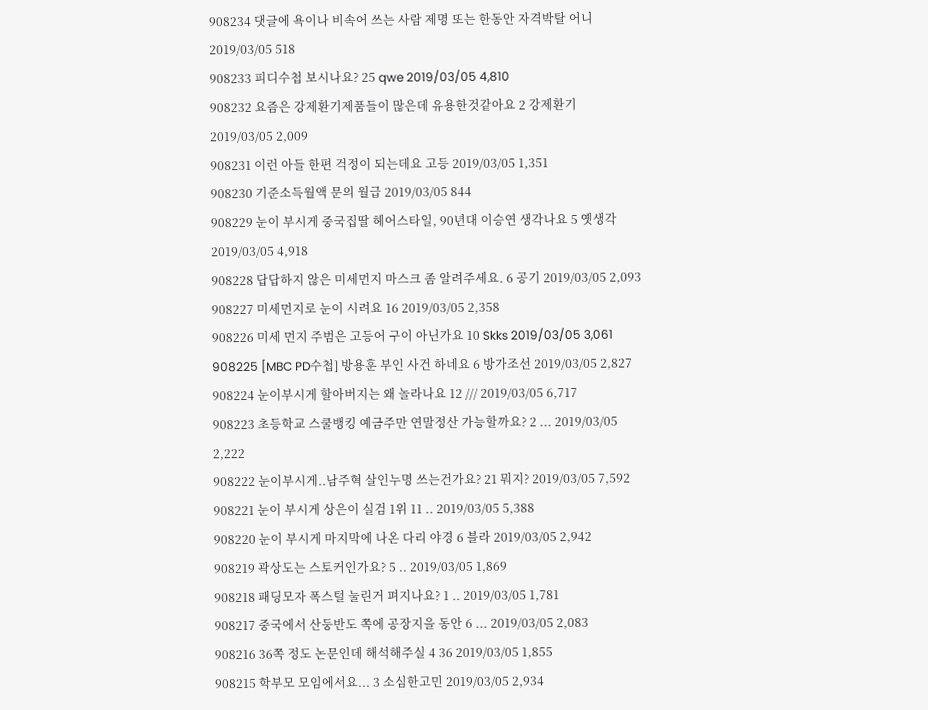908234 댓글에 욕이나 비속어 쓰는 사람 제명 또는 한동안 자격박탈 어니 2019/03/05 518
908233 피디수첩 보시나요? 25 qwe 2019/03/05 4,810
908232 요즘은 강제환기제품들이 많은데 유용한것같아요 2 강제환기 2019/03/05 2,009
908231 이런 아들 한편 걱정이 되는데요 고등 2019/03/05 1,351
908230 기준소득월액 문의 월급 2019/03/05 844
908229 눈이 부시게 중국집딸 헤어스타일, 90년대 이승연 생각나요 5 옛생각 2019/03/05 4,918
908228 답답하지 않은 미세먼지 마스크 좀 알려주세요. 6 공기 2019/03/05 2,093
908227 미세먼지로 눈이 시려요 16 2019/03/05 2,358
908226 미세 먼지 주범은 고등어 구이 아닌가요 10 Skks 2019/03/05 3,061
908225 [MBC PD수첩] 방용훈 부인 사건 하네요 6 방가조선 2019/03/05 2,827
908224 눈이부시게 할아버지는 왜 놀라나요 12 /// 2019/03/05 6,717
908223 초등학교 스쿨뱅킹 예금주만 연말정산 가능할까요? 2 ... 2019/03/05 2,222
908222 눈이부시게..남주혁 살인누명 쓰는건가요? 21 뭐지? 2019/03/05 7,592
908221 눈이 부시게 상은이 실검 1위 11 .. 2019/03/05 5,388
908220 눈이 부시게 마지막에 나온 다리 야경 6 블라 2019/03/05 2,942
908219 곽상도는 스토커인가요? 5 .. 2019/03/05 1,869
908218 패딩모자 폭스털 눌린거 펴지나요? 1 .. 2019/03/05 1,781
908217 중국에서 산둥반도 쪽에 공장지을 동안 6 ... 2019/03/05 2,083
908216 36쪽 정도 논문인데 해석해주실 4 36 2019/03/05 1,855
908215 학부모 모임에서요... 3 소심한고민 2019/03/05 2,934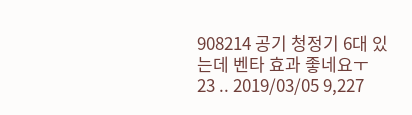908214 공기 청정기 6대 있는데 벤타 효과 좋네요ㅜ 23 .. 2019/03/05 9,227